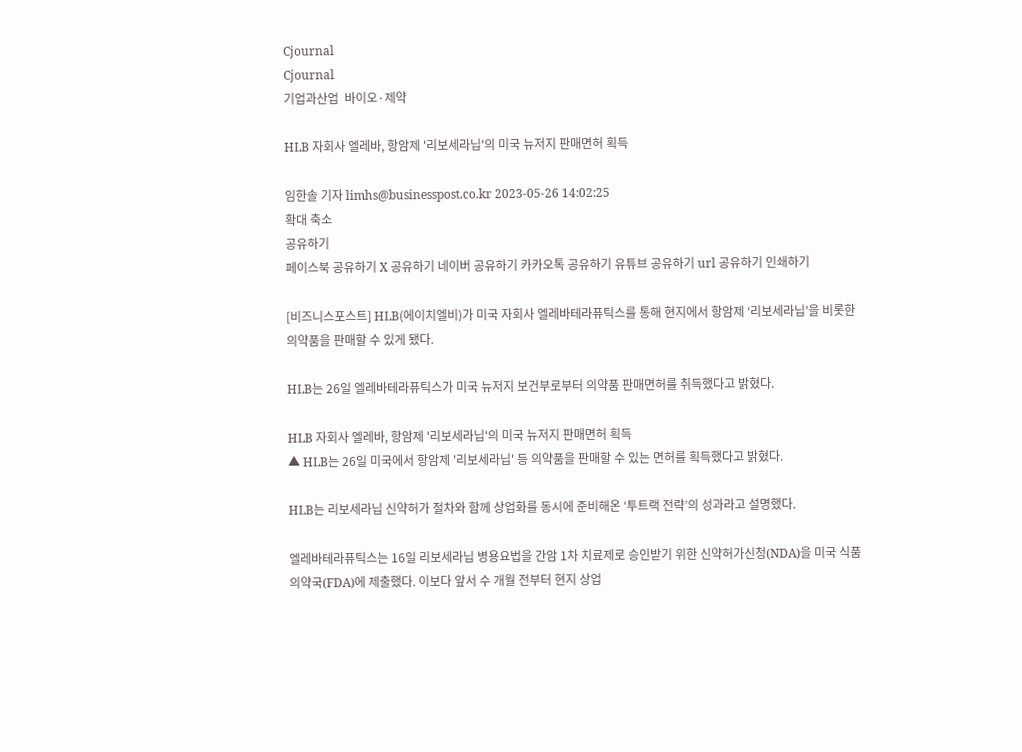Cjournal
Cjournal
기업과산업  바이오·제약

HLB 자회사 엘레바, 항암제 '리보세라닙'의 미국 뉴저지 판매면허 획득

임한솔 기자 limhs@businesspost.co.kr 2023-05-26 14:02:25
확대 축소
공유하기
페이스북 공유하기 X 공유하기 네이버 공유하기 카카오톡 공유하기 유튜브 공유하기 url 공유하기 인쇄하기

[비즈니스포스트] HLB(에이치엘비)가 미국 자회사 엘레바테라퓨틱스를 통해 현지에서 항암제 ‘리보세라닙’을 비롯한 의약품을 판매할 수 있게 됐다.

HLB는 26일 엘레바테라퓨틱스가 미국 뉴저지 보건부로부터 의약품 판매면허를 취득했다고 밝혔다.

HLB 자회사 엘레바, 항암제 '리보세라닙'의 미국 뉴저지 판매면허 획득
▲ HLB는 26일 미국에서 항암제 '리보세라닙' 등 의약품을 판매할 수 있는 면허를 획득했다고 밝혔다.

HLB는 리보세라닙 신약허가 절차와 함께 상업화를 동시에 준비해온 ‘투트랙 전략’의 성과라고 설명했다.

엘레바테라퓨틱스는 16일 리보세라닙 병용요법을 간암 1차 치료제로 승인받기 위한 신약허가신청(NDA)을 미국 식품의약국(FDA)에 제출했다. 이보다 앞서 수 개월 전부터 현지 상업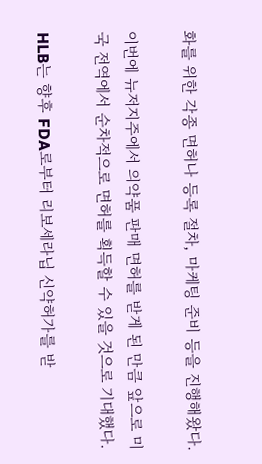화를 위한 각종 면허나 등록 절차, 마케팅 준비 등을 진행해왔다.

이번에 뉴저지주에서 의약품 판매 면허를 받게 된 만큼 앞으로 미국 전역에서 순차적으로 면허를 획득할 수 있을 것으로 기대했다.

HLB는 향후 FDA로부터 리보세라닙 신약허가를 받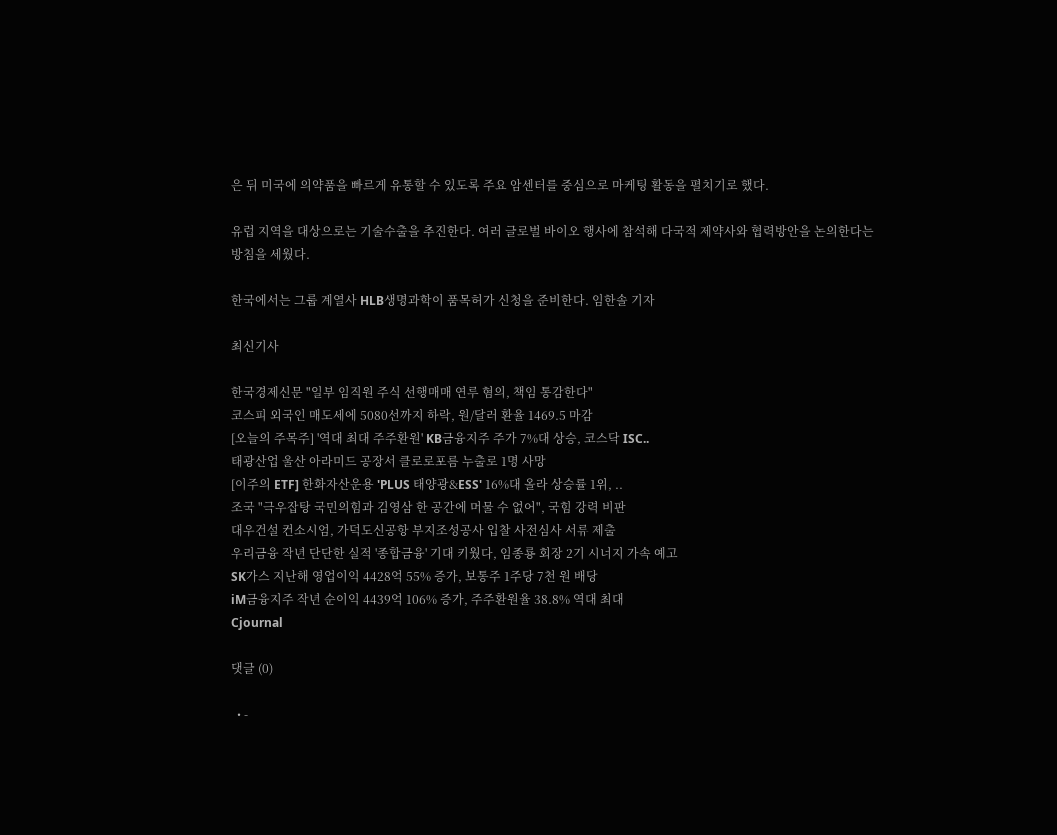은 뒤 미국에 의약품을 빠르게 유통할 수 있도록 주요 암센터를 중심으로 마케팅 활동을 펼치기로 했다.

유럽 지역을 대상으로는 기술수출을 추진한다. 여러 글로벌 바이오 행사에 참석해 다국적 제약사와 협력방안을 논의한다는 방침을 세웠다.

한국에서는 그룹 계열사 HLB생명과학이 품목허가 신청을 준비한다. 임한솔 기자

최신기사

한국경제신문 "일부 임직원 주식 선행매매 연루 혐의, 책임 통감한다"
코스피 외국인 매도세에 5080선까지 하락, 원/달러 환율 1469.5 마감
[오늘의 주목주] '역대 최대 주주환원' KB금융지주 주가 7%대 상승, 코스닥 ISC..
태광산업 울산 아라미드 공장서 클로로포름 누출로 1명 사망
[이주의 ETF] 한화자산운용 'PLUS 태양광&ESS' 16%대 올라 상승률 1위, ..
조국 "극우잡탕 국민의힘과 김영삼 한 공간에 머물 수 없어", 국힘 강력 비판
대우건설 컨소시엄, 가덕도신공항 부지조성공사 입찰 사전심사 서류 제출
우리금융 작년 단단한 실적 '종합금융' 기대 키웠다, 임종룡 회장 2기 시너지 가속 예고
SK가스 지난해 영업이익 4428억 55% 증가, 보통주 1주당 7천 원 배당
iM금융지주 작년 순이익 4439억 106% 증가, 주주환원율 38.8% 역대 최대
Cjournal

댓글 (0)

  • -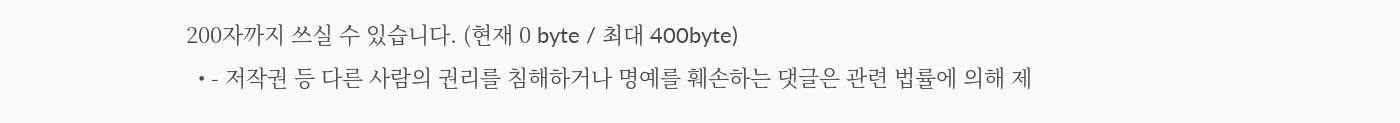200자까지 쓰실 수 있습니다. (현재 0 byte / 최대 400byte)
  • - 저작권 등 다른 사람의 권리를 침해하거나 명예를 훼손하는 댓글은 관련 법률에 의해 제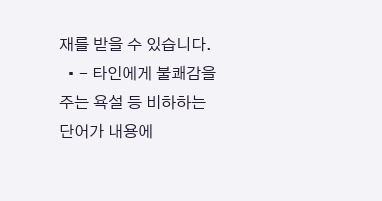재를 받을 수 있습니다.
  • - 타인에게 불쾌감을 주는 욕설 등 비하하는 단어가 내용에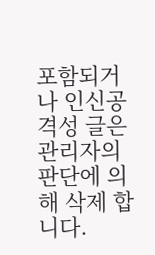포함되거나 인신공격성 글은 관리자의 판단에 의해 삭제 합니다.